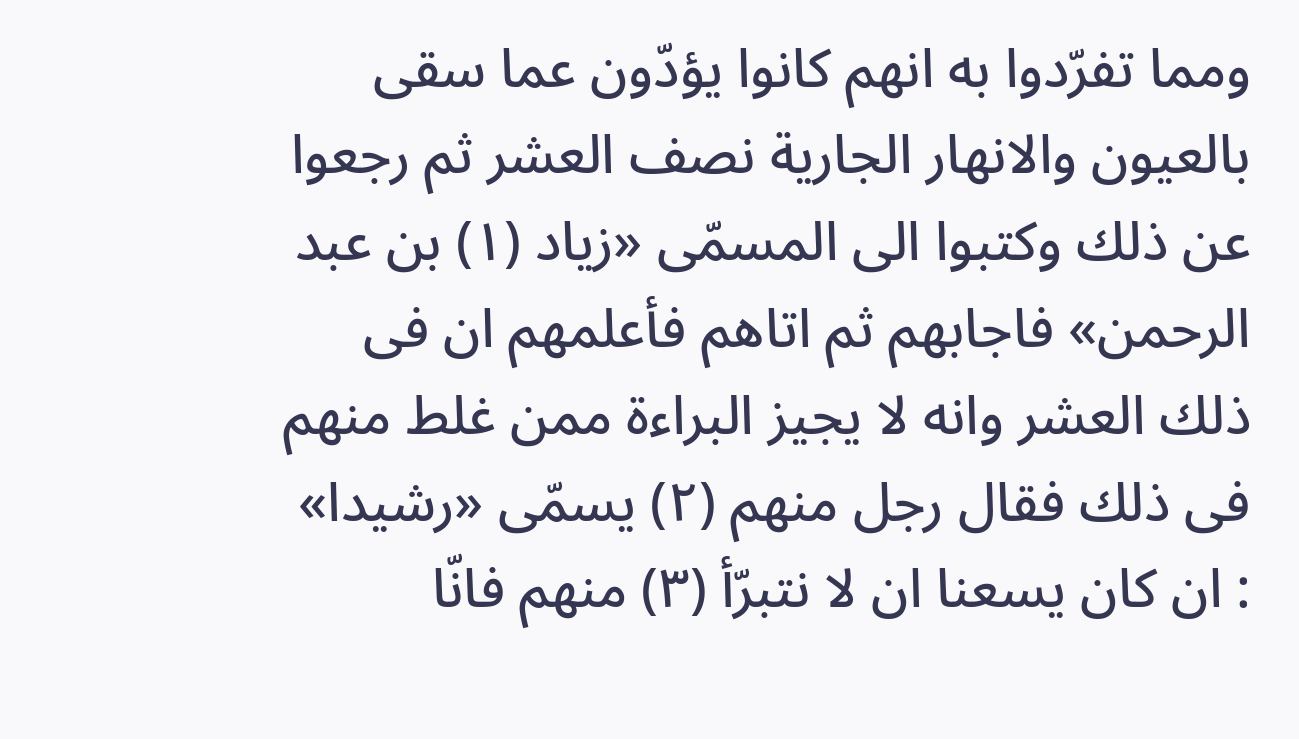ومما تفرّدوا به انهم كانوا يؤدّون عما سقى بالعيون والانهار الجارية نصف العشر ثم رجعوا عن ذلك وكتبوا الى المسمّى «زياد (١) بن عبد الرحمن» فاجابهم ثم اتاهم فأعلمهم ان فى ذلك العشر وانه لا يجيز البراءة ممن غلط منهم فى ذلك فقال رجل منهم (٢) يسمّى «رشيدا» : ان كان يسعنا ان لا نتبرّأ (٣) منهم فانّا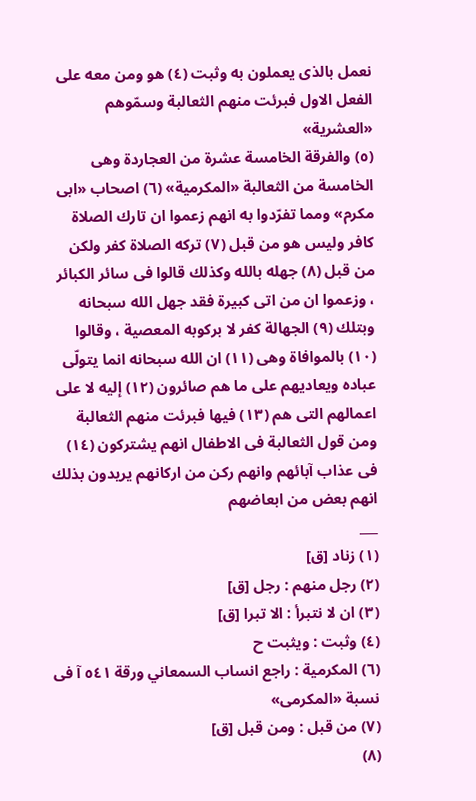نعمل بالذى يعملون به وثبت (٤) هو ومن معه على الفعل الاول فبرئت منهم الثعالبة وسمّوهم «العشرية»
(٥) والفرقة الخامسة عشرة من العجاردة وهى الخامسة من الثعالبة «المكرمية» (٦) اصحاب «ابى مكرم» ومما تفرّدوا به انهم زعموا ان تارك الصلاة كافر وليس هو من قبل (٧) تركه الصلاة كفر ولكن من قبل (٨) جهله بالله وكذلك قالوا فى سائر الكبائر ، وزعموا ان من اتى كبيرة فقد جهل الله سبحانه وبتلك (٩) الجهالة كفر لا بركوبه المعصية ، وقالوا (١٠) بالموافاة وهى (١١) ان الله سبحانه انما يتولّى عباده ويعاديهم على ما هم صائرون (١٢) إليه لا على اعمالهم التى هم (١٣) فيها فبرئت منهم الثعالبة
ومن قول الثعالبة فى الاطفال انهم يشتركون (١٤) فى عذاب آبائهم وانهم ركن من اركانهم يريدون بذلك انهم بعض من ابعاضهم
___
(١) زناد [ق]
(٢) رجل منهم : رجل [ق]
(٣) ان لا نتبرأ : الا تبرا [ق]
(٤) وثبت : ويثبت ح
(٦) المكرمية : راجع انساب السمعاني ورقة ٥٤١ آ فى نسبة «المكرمى»
(٧) من قبل : ومن قبل [ق]
(٨)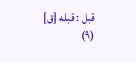قبل : قبله [ق]
(٩)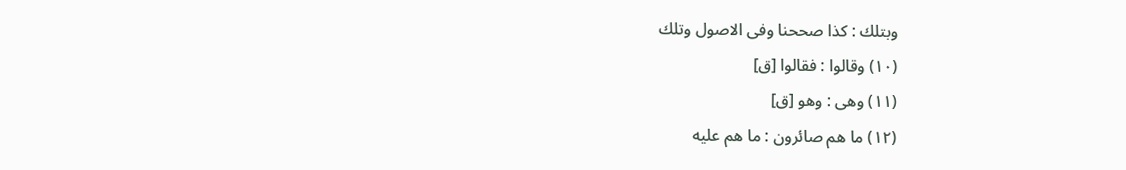وبتلك : كذا صححنا وفى الاصول وتلك
(١٠) وقالوا : فقالوا [ق]
(١١) وهى : وهو [ق]
(١٢) ما هم صائرون : ما هم عليه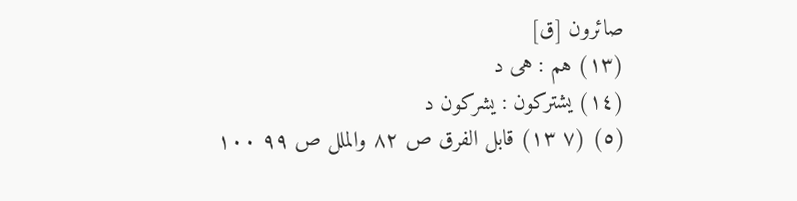صائرون [ق]
(١٣) هم : هى د
(١٤) يشتركون : يشركون د
(٥) (٧ ١٣) قابل الفرق ص ٨٢ والملل ص ٩٩ ١٠٠